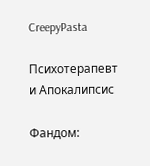CreepyPasta

Психотерапевт и Апокалипсис

Фандом: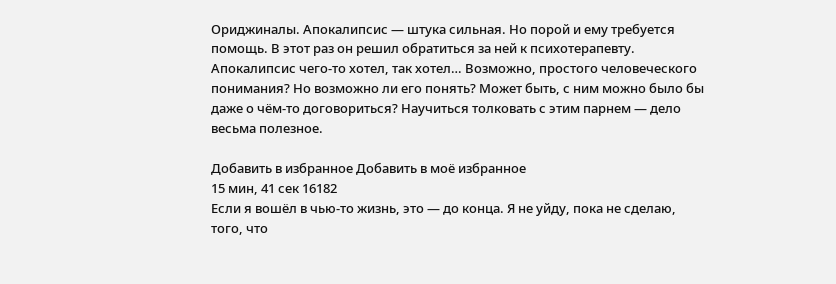Ориджиналы. Апокалипсис — штука сильная. Но порой и ему требуется помощь. В этот раз он решил обратиться за ней к психотерапевту. Апокалипсис чего-то хотел, так хотел… Возможно, простого человеческого понимания? Но возможно ли его понять? Может быть, с ним можно было бы даже о чём-то договориться? Научиться толковать с этим парнем — дело весьма полезное.

Добавить в избранное Добавить в моё избранное
15 мин, 41 сек 16182
Если я вошёл в чью-то жизнь, это — до конца. Я не уйду, пока не сделаю, того, что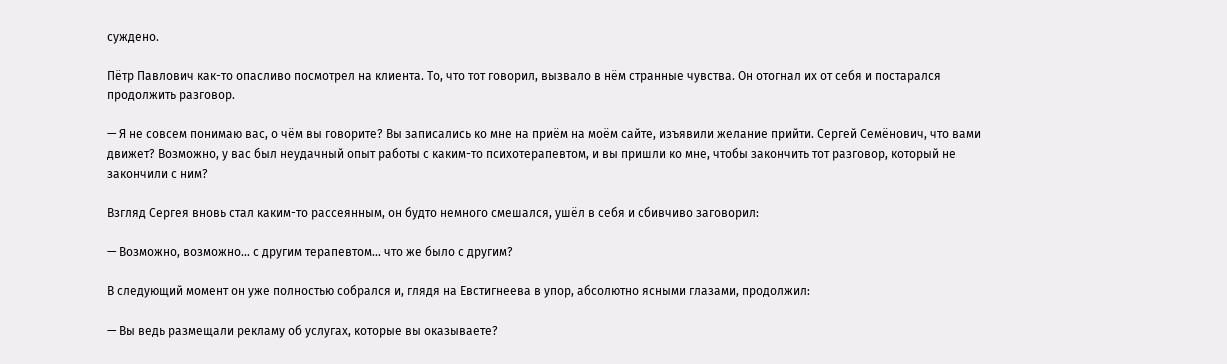суждено.

Пётр Павлович как-то опасливо посмотрел на клиента. То, что тот говорил, вызвало в нём странные чувства. Он отогнал их от себя и постарался продолжить разговор.

— Я не совсем понимаю вас, о чём вы говорите? Вы записались ко мне на приём на моём сайте, изъявили желание прийти. Сергей Семёнович, что вами движет? Возможно, у вас был неудачный опыт работы с каким-то психотерапевтом, и вы пришли ко мне, чтобы закончить тот разговор, который не закончили с ним?

Взгляд Сергея вновь стал каким-то рассеянным, он будто немного смешался, ушёл в себя и сбивчиво заговорил:

— Возможно, возможно… с другим терапевтом… что же было с другим?

В следующий момент он уже полностью собрался и, глядя на Евстигнеева в упор, абсолютно ясными глазами, продолжил:

— Вы ведь размещали рекламу об услугах, которые вы оказываете?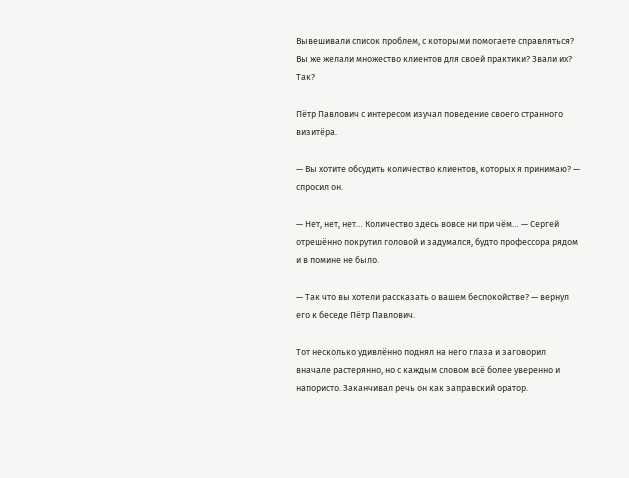Вывешивали список проблем, с которыми помогаете справляться? Вы же желали множество клиентов для своей практики? Звали их? Так?

Пётр Павлович с интересом изучал поведение своего странного визитёра.

— Вы хотите обсудить количество клиентов, которых я принимаю? — спросил он.

— Нет, нет, нет… Количество здесь вовсе ни при чём… — Сергей отрешённо покрутил головой и задумался, будто профессора рядом и в помине не было.

— Так что вы хотели рассказать о вашем беспокойстве? — вернул его к беседе Пётр Павлович.

Тот несколько удивлённо поднял на него глаза и заговорил вначале растерянно, но с каждым словом всё более уверенно и напористо. Заканчивал речь он как заправский оратор.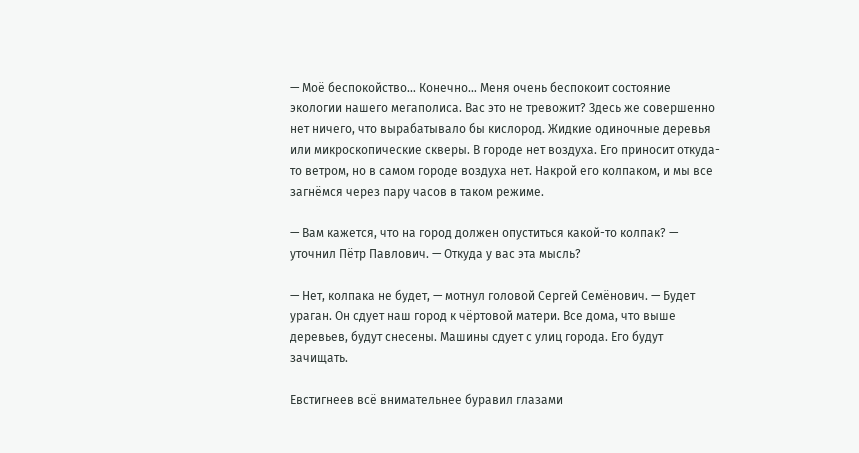— Моё беспокойство… Конечно… Меня очень беспокоит состояние экологии нашего мегаполиса. Вас это не тревожит? Здесь же совершенно нет ничего, что вырабатывало бы кислород. Жидкие одиночные деревья или микроскопические скверы. В городе нет воздуха. Его приносит откуда-то ветром, но в самом городе воздуха нет. Накрой его колпаком, и мы все загнёмся через пару часов в таком режиме.

— Вам кажется, что на город должен опуститься какой-то колпак? — уточнил Пётр Павлович. — Откуда у вас эта мысль?

— Нет, колпака не будет, — мотнул головой Сергей Семёнович. — Будет ураган. Он сдует наш город к чёртовой матери. Все дома, что выше деревьев, будут снесены. Машины сдует с улиц города. Его будут зачищать.

Евстигнеев всё внимательнее буравил глазами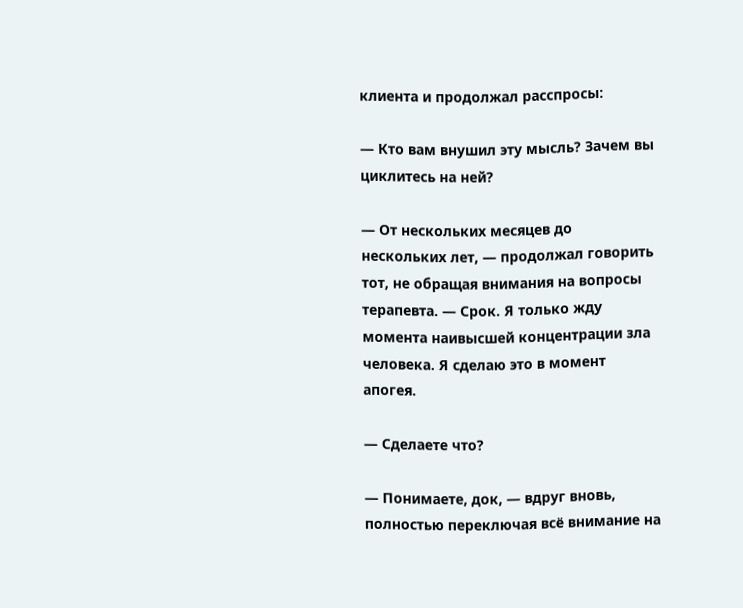клиента и продолжал расспросы:

— Кто вам внушил эту мысль? Зачем вы циклитесь на ней?

— От нескольких месяцев до нескольких лет, — продолжал говорить тот, не обращая внимания на вопросы терапевта. — Срок. Я только жду момента наивысшей концентрации зла человека. Я сделаю это в момент апогея.

— Сделаете что?

— Понимаете, док, — вдруг вновь, полностью переключая всё внимание на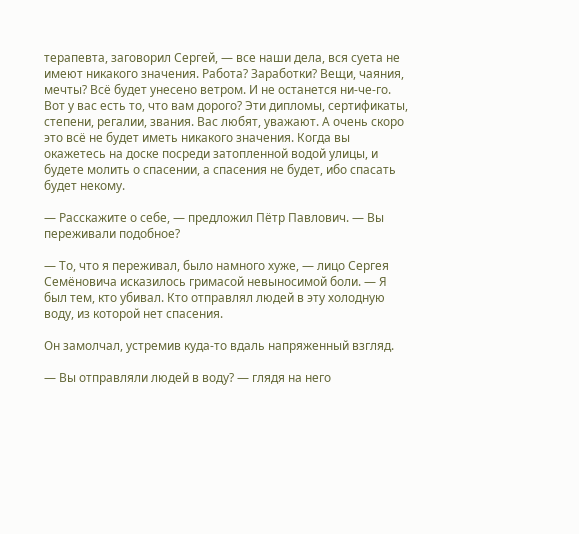терапевта, заговорил Сергей, — все наши дела, вся суета не имеют никакого значения. Работа? Заработки? Вещи, чаяния, мечты? Всё будет унесено ветром. И не останется ни-че-го. Вот у вас есть то, что вам дорого? Эти дипломы, сертификаты, степени, регалии, звания. Вас любят, уважают. А очень скоро это всё не будет иметь никакого значения. Когда вы окажетесь на доске посреди затопленной водой улицы, и будете молить о спасении, а спасения не будет, ибо спасать будет некому.

— Расскажите о себе, — предложил Пётр Павлович. — Вы переживали подобное?

— То, что я переживал, было намного хуже, — лицо Сергея Семёновича исказилось гримасой невыносимой боли. — Я был тем, кто убивал. Кто отправлял людей в эту холодную воду, из которой нет спасения.

Он замолчал, устремив куда-то вдаль напряженный взгляд.

— Вы отправляли людей в воду? — глядя на него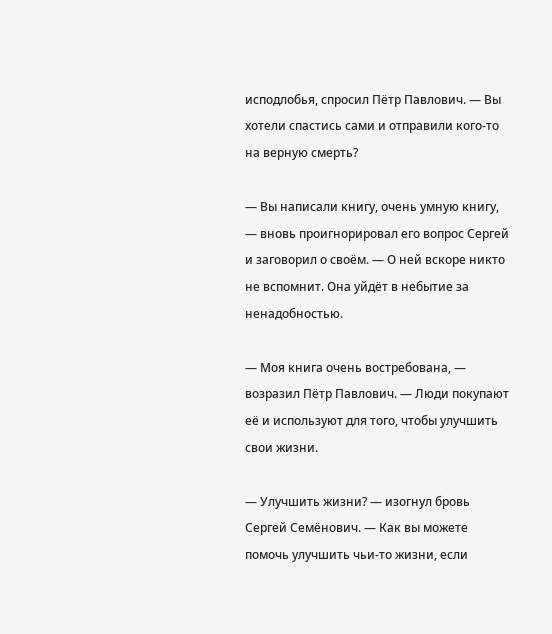исподлобья, спросил Пётр Павлович. — Вы хотели спастись сами и отправили кого-то на верную смерть?

— Вы написали книгу, очень умную книгу, — вновь проигнорировал его вопрос Сергей и заговорил о своём. — О ней вскоре никто не вспомнит. Она уйдёт в небытие за ненадобностью.

— Моя книга очень востребована, — возразил Пётр Павлович. — Люди покупают её и используют для того, чтобы улучшить свои жизни.

— Улучшить жизни? — изогнул бровь Сергей Семёнович. — Как вы можете помочь улучшить чьи-то жизни, если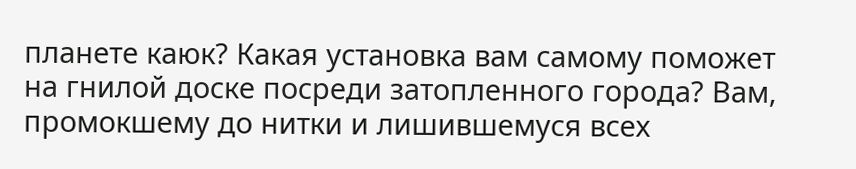планете каюк? Какая установка вам самому поможет на гнилой доске посреди затопленного города? Вам, промокшему до нитки и лишившемуся всех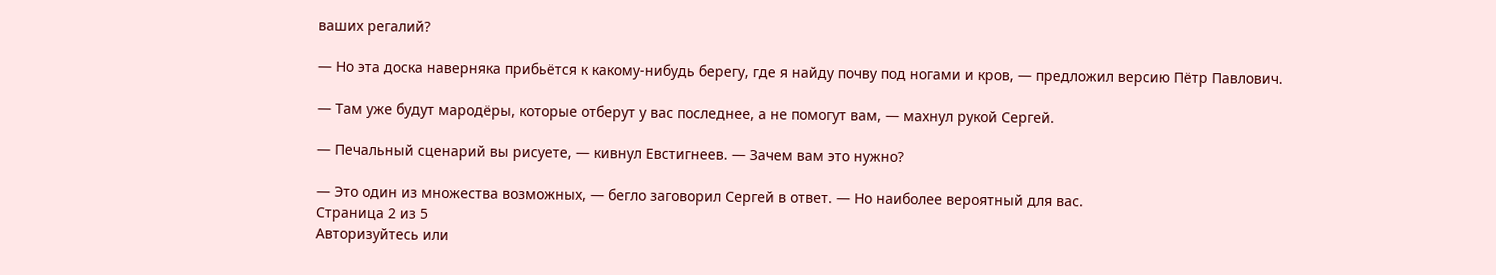ваших регалий?

— Но эта доска наверняка прибьётся к какому-нибудь берегу, где я найду почву под ногами и кров, — предложил версию Пётр Павлович.

— Там уже будут мародёры, которые отберут у вас последнее, а не помогут вам, — махнул рукой Сергей.

— Печальный сценарий вы рисуете, — кивнул Евстигнеев. — Зачем вам это нужно?

— Это один из множества возможных, — бегло заговорил Сергей в ответ. — Но наиболее вероятный для вас.
Страница 2 из 5
Авторизуйтесь или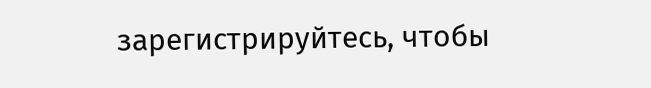зарегистрируйтесь, чтобы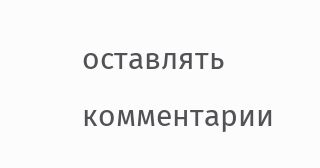оставлять комментарии